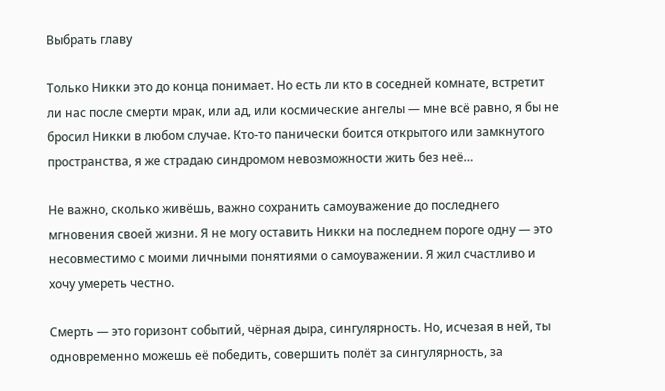Выбрать главу

Только Никки это до конца понимает. Но есть ли кто в соседней комнате, встретит ли нас после смерти мрак, или ад, или космические ангелы — мне всё равно, я бы не бросил Никки в любом случае. Кто-то панически боится открытого или замкнутого пространства, я же страдаю синдромом невозможности жить без неё…

Не важно, сколько живёшь, важно сохранить самоуважение до последнего мгновения своей жизни. Я не могу оставить Никки на последнем пороге одну — это несовместимо с моими личными понятиями о самоуважении. Я жил счастливо и хочу умереть честно.

Смерть — это горизонт событий, чёрная дыра, сингулярность. Но, исчезая в ней, ты одновременно можешь её победить, совершить полёт за сингулярность, за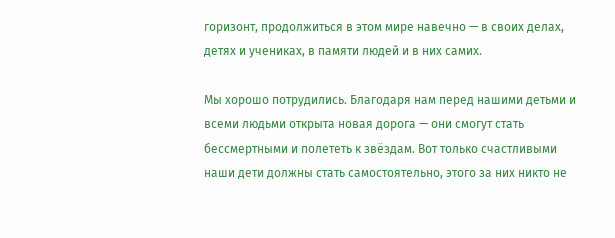горизонт, продолжиться в этом мире навечно — в своих делах, детях и учениках, в памяти людей и в них самих.

Мы хорошо потрудились. Благодаря нам перед нашими детьми и всеми людьми открыта новая дорога — они смогут стать бессмертными и полететь к звёздам. Вот только счастливыми наши дети должны стать самостоятельно, этого за них никто не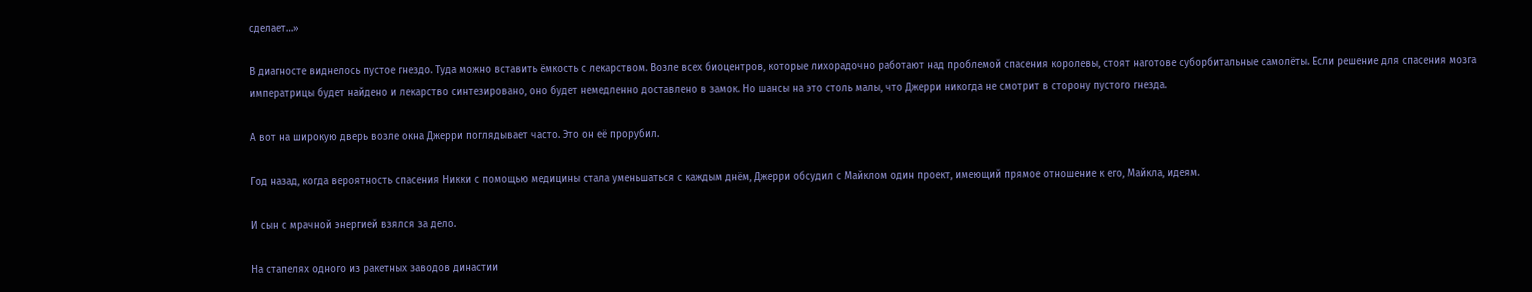сделает…»

В диагносте виднелось пустое гнездо. Туда можно вставить ёмкость с лекарством. Возле всех биоцентров, которые лихорадочно работают над проблемой спасения королевы, стоят наготове суборбитальные самолёты. Если решение для спасения мозга императрицы будет найдено и лекарство синтезировано, оно будет немедленно доставлено в замок. Но шансы на это столь малы, что Джерри никогда не смотрит в сторону пустого гнезда.

А вот на широкую дверь возле окна Джерри поглядывает часто. Это он её прорубил.

Год назад, когда вероятность спасения Никки с помощью медицины стала уменьшаться с каждым днём, Джерри обсудил с Майклом один проект, имеющий прямое отношение к его, Майкла, идеям.

И сын с мрачной энергией взялся за дело.

На стапелях одного из ракетных заводов династии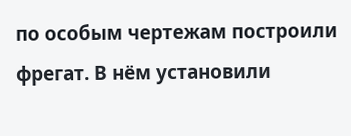по особым чертежам построили фрегат. В нём установили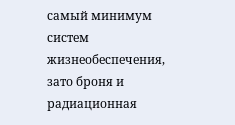самый минимум систем жизнеобеспечения, зато броня и радиационная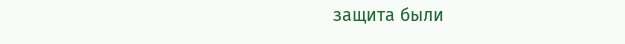защита были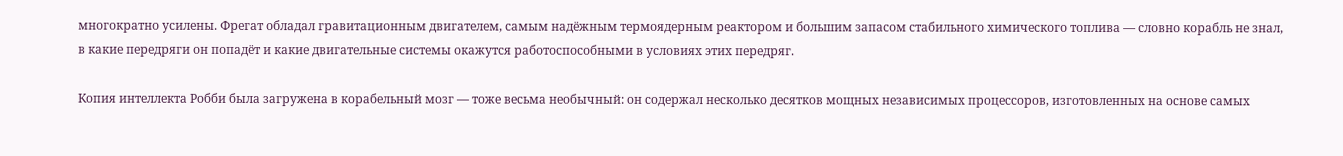многократно усилены. Фрегат обладал гравитационным двигателем, самым надёжным термоядерным реактором и большим запасом стабильного химического топлива — словно корабль не знал, в какие передряги он попадёт и какие двигательные системы окажутся работоспособными в условиях этих передряг.

Копия интеллекта Робби была загружена в корабельный мозг — тоже весьма необычный: он содержал несколько десятков мощных независимых процессоров, изготовленных на основе самых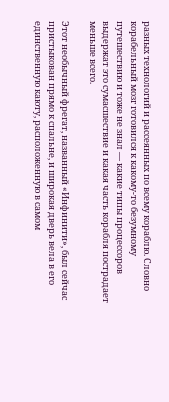разных технологий и рассеянных по всему кораблю. Словно корабельный мозг готовился к какому-то безумному путешествию и тоже не знал — какие типы процессоров выдержат это сумасшествие и какая часть корабля пострадает меньше всего.

Этот необычный фрегат, названный «Инфинити», был сейчас пристыкован прямо к спальне, и широкая дверь вела в его единственную каюту, расположенную в самом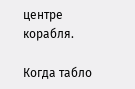центре корабля.

Когда табло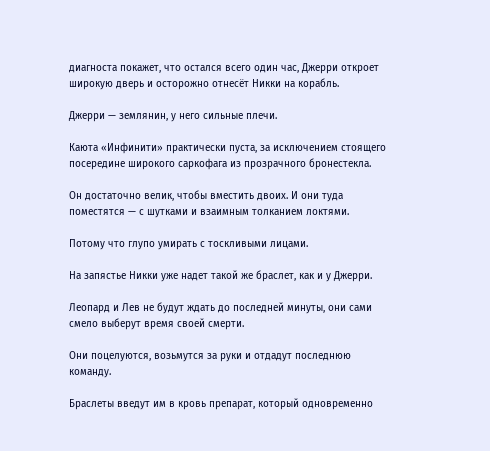диагноста покажет, что остался всего один час, Джерри откроет широкую дверь и осторожно отнесёт Никки на корабль.

Джерри — землянин, у него сильные плечи.

Каюта «Инфинити» практически пуста, за исключением стоящего посередине широкого саркофага из прозрачного бронестекла.

Он достаточно велик, чтобы вместить двоих. И они туда поместятся — с шутками и взаимным толканием локтями.

Потому что глупо умирать с тоскливыми лицами.

На запястье Никки уже надет такой же браслет, как и у Джерри.

Леопард и Лев не будут ждать до последней минуты, они сами смело выберут время своей смерти.

Они поцелуются, возьмутся за руки и отдадут последнюю команду.

Браслеты введут им в кровь препарат, который одновременно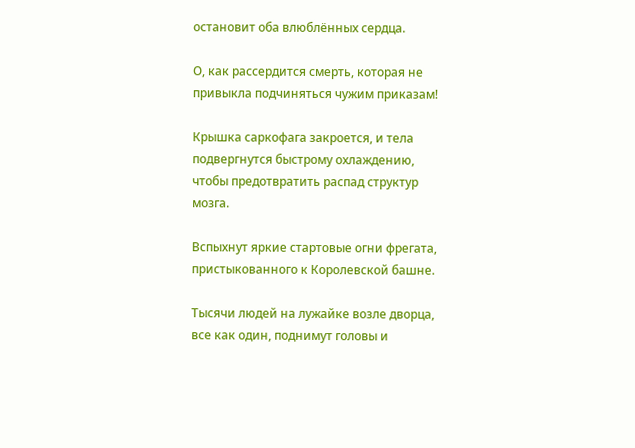остановит оба влюблённых сердца.

О, как рассердится смерть, которая не привыкла подчиняться чужим приказам!

Крышка саркофага закроется, и тела подвергнутся быстрому охлаждению, чтобы предотвратить распад структур мозга.

Вспыхнут яркие стартовые огни фрегата, пристыкованного к Королевской башне.

Тысячи людей на лужайке возле дворца, все как один, поднимут головы и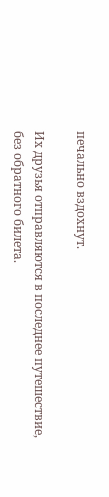печально вздохнут.

Их друзья отправляются в последнее путешествие, без обратного билета.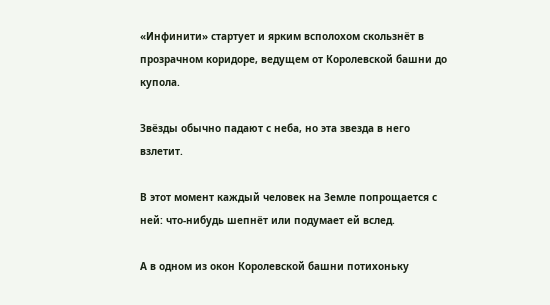«Инфинити» стартует и ярким всполохом скользнёт в прозрачном коридоре, ведущем от Королевской башни до купола.

Звёзды обычно падают с неба, но эта звезда в него взлетит.

В этот момент каждый человек на Земле попрощается с ней: что-нибудь шепнёт или подумает ей вслед.

А в одном из окон Королевской башни потихоньку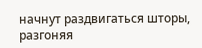начнут раздвигаться шторы, разгоняя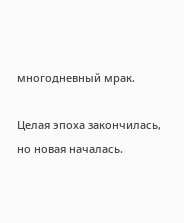многодневный мрак.

Целая эпоха закончилась, но новая началась.